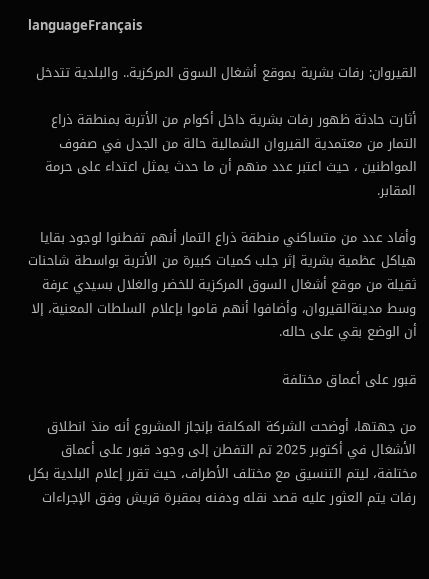languageFrançais

القيروان: رفات بشرية بموقع أشغال السوق المركزية.. والبلدية تتدخل

أثارت حادثة ظهور رفات بشرية داخل أكوام من الأتربة بمنطقة ذراع التمار من معتمدية القيروان الشمالية حالة من الجدل في صفوف المواطنين ، حيث اعتبر عدد منهم أن ما حدث يمثل اعتداء على حرمة المقابر.

وأفاد عدد من متساكني منطقة ذراع التمار أنهم تفطنوا لوجود بقايا هياكل عظمية بشرية إثر جلب كميات كبيرة من الأتربة بواسطة شاحنات ثقيلة من موقع أشغال السوق المركزية للخضر والغلال بسيدي عرفة وسط مدينةالقيروان، وأضافوا أنهم قاموا بإعلام السلطات المعنية، إلا أن الوضع بقي على حاله.

قبور على أعماق مختلفة

من جهتها، أوضحت الشركة المكلفة بإنجاز المشروع أنه منذ انطلاق الأشغال في أكتوبر 2025 تم التفطن إلى وجود قبور على أعماق مختلفة، ليتم التنسيق مع مختلف الأطراف، حيث تقرر إعلام البلدية بكل رفات يتم العثور عليه قصد نقله ودفنه بمقبرة قريش وفق الإجراءات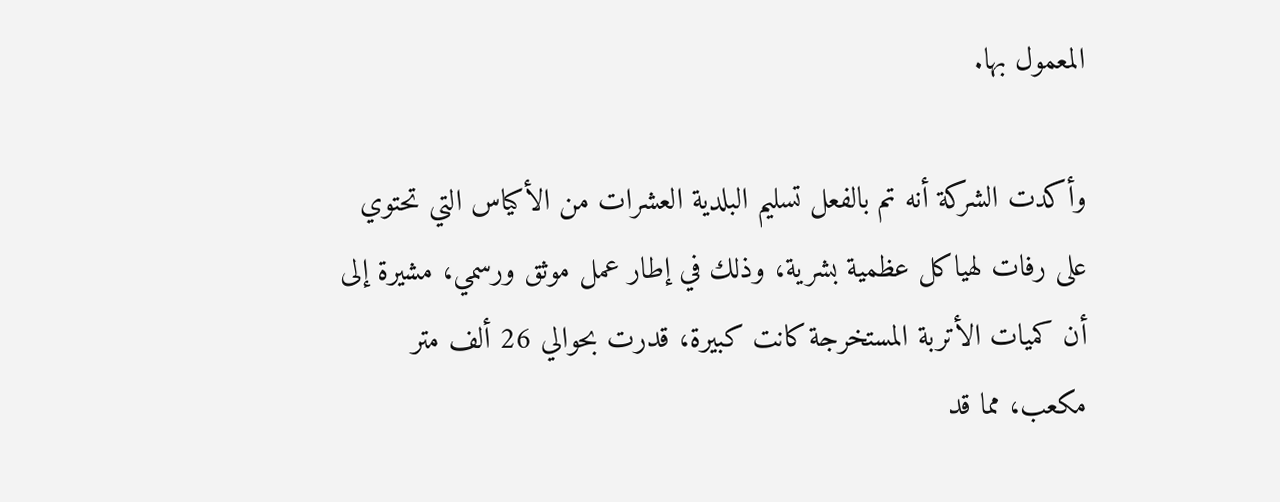المعمول بها.

وأكدت الشركة أنه تم بالفعل تسليم البلدية العشرات من الأكياس التي تحتوي على رفات لهياكل عظمية بشرية، وذلك في إطار عمل موثق ورسمي، مشيرة إلى أن كميات الأتربة المستخرجة كانت كبيرة، قدرت بحوالي 26 ألف متر مكعب، مما قد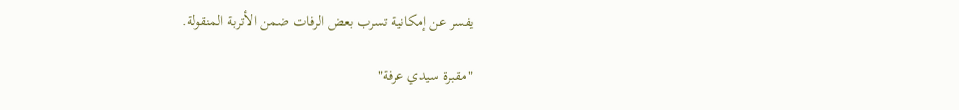يفسر عن إمكانية تسرب بعض الرفات ضمن الأتربة المنقولة.

"مقبرة سيدي عرفة"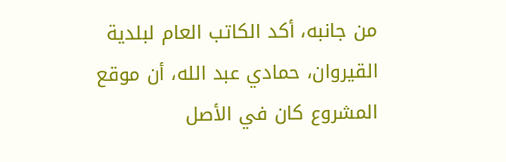من جانبه، أكد الكاتب العام لبلدية القيروان، حمادي عبد الله، أن موقع المشروع كان في الأصل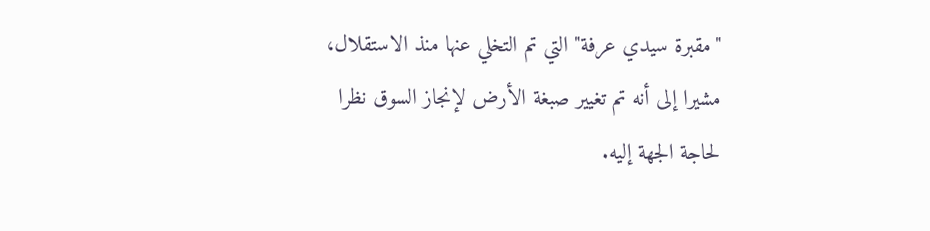"مقبرة سيدي عرفة" التي تم التخلي عنها منذ الاستقلال، مشيرا إلى أنه تم تغيير صبغة الأرض لإنجاز السوق نظرا لحاجة الجهة إليه.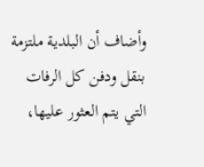وأضاف أن البلدية ملتزمة بنقل ودفن كل الرفات التي يتم العثور عليها،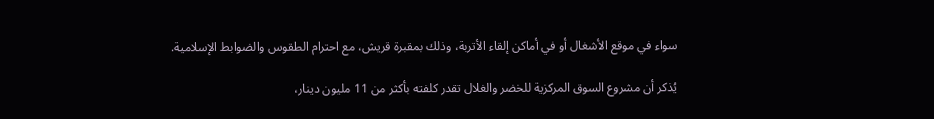سواء في موقع الأشغال أو في أماكن إلقاء الأتربة، وذلك بمقبرة قريش، مع احترام الطقوس والضوابط الإسلامية.

يُذكر أن مشروع السوق المركزية للخضر والغلال تقدر كلفته بأكثر من 11 مليون دينار،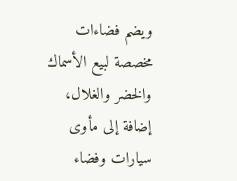ويضم فضاءات مخصصة لبيع الأسماك والخضر والغلال، إضافة إلى مأوى سيارات وفضاء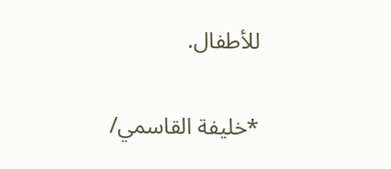للأطفال.

*خليفة القاسمي/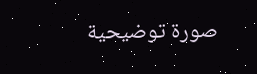صورة توضيحية